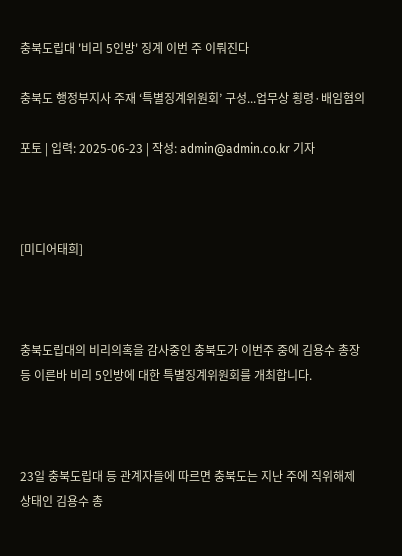충북도립대 '비리 5인방' 징계 이번 주 이뤄진다

충북도 행정부지사 주재 ‘특별징계위원회’ 구성...업무상 횡령·배임혐의

포토 | 입력: 2025-06-23 | 작성: admin@admin.co.kr 기자



[미디어태희]



충북도립대의 비리의혹을 감사중인 충북도가 이번주 중에 김용수 총장 등 이른바 비리 5인방에 대한 특별징계위원회를 개최합니다.



23일 충북도립대 등 관계자들에 따르면 충북도는 지난 주에 직위해제 상태인 김용수 총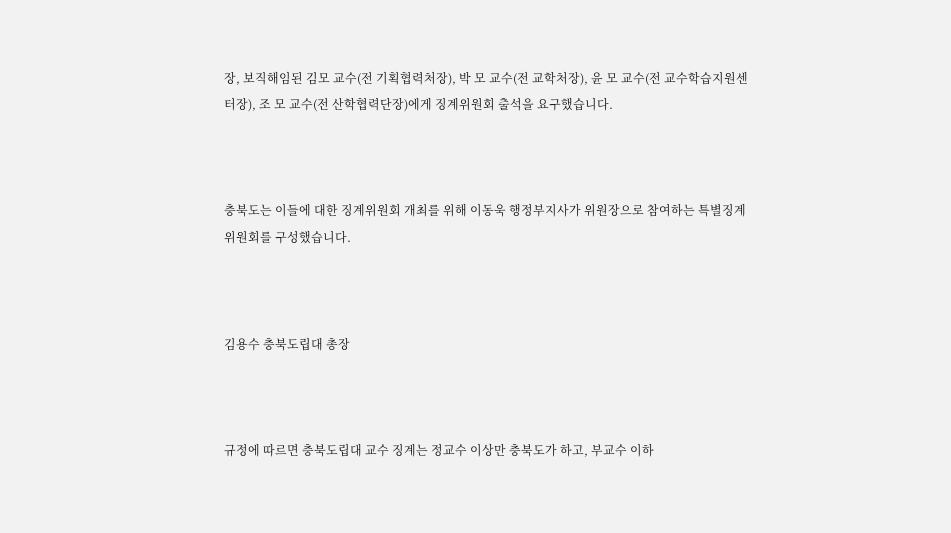장, 보직해임된 김모 교수(전 기획협력처장), 박 모 교수(전 교학처장), 윤 모 교수(전 교수학습지원센터장), 조 모 교수(전 산학협력단장)에게 징계위원회 출석을 요구했습니다.



충북도는 이들에 대한 징계위원회 개최를 위해 이동욱 행정부지사가 위원장으로 참여하는 특별징계위원회를 구성했습니다.



김용수 충북도립대 총장



규정에 따르면 충북도립대 교수 징계는 정교수 이상만 충북도가 하고, 부교수 이하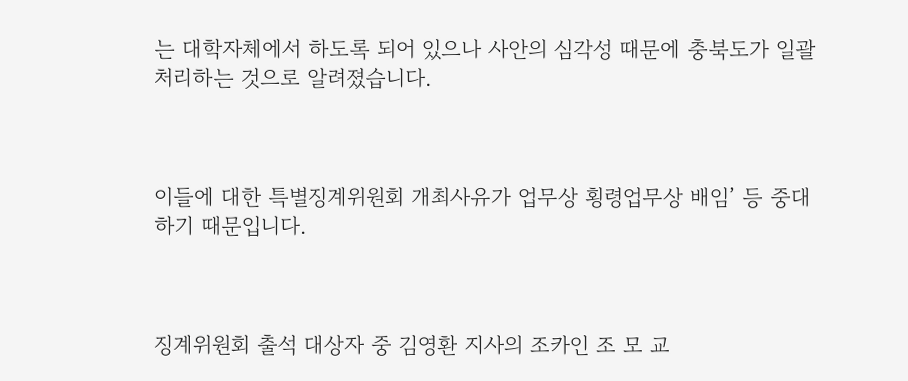는 대학자체에서 하도록 되어 있으나 사안의 심각성 때문에 충북도가 일괄처리하는 것으로 알려졌습니다.



이들에 대한 특별징계위원회 개최사유가 업무상 횡령업무상 배임’ 등 중대하기 때문입니다.



징계위원회 출석 대상자 중 김영환 지사의 조카인 조 모 교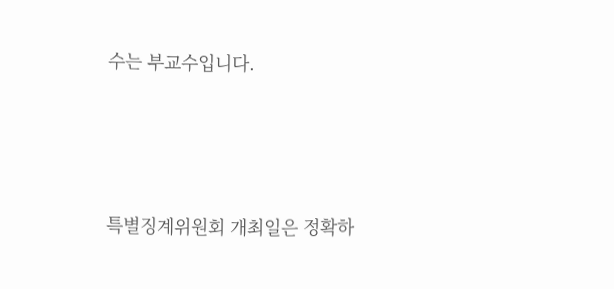수는 부교수입니다.





특별징계위원회 개최일은 정확하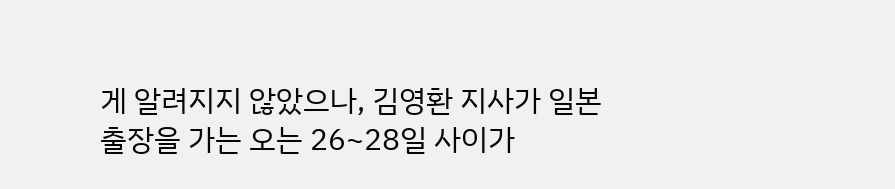게 알려지지 않았으나, 김영환 지사가 일본 출장을 가는 오는 26~28일 사이가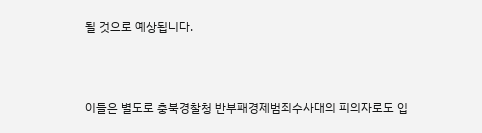될 것으로 예상됩니다.



이들은 별도로 충북경찰청 반부패경제범죄수사대의 피의자로도 입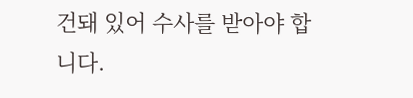건돼 있어 수사를 받아야 합니다.